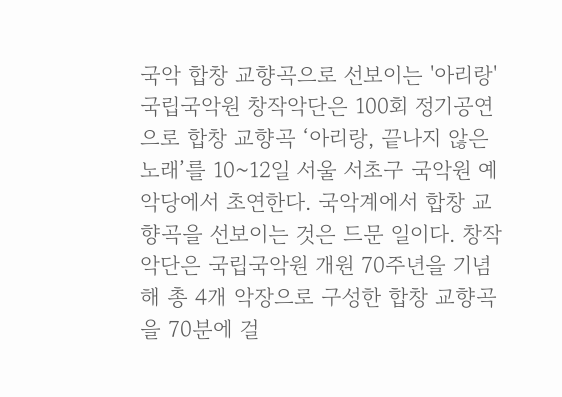국악 합창 교향곡으로 선보이는 '아리랑'
국립국악원 창작악단은 100회 정기공연으로 합창 교향곡 ‘아리랑, 끝나지 않은 노래’를 10~12일 서울 서초구 국악원 예악당에서 초연한다. 국악계에서 합창 교향곡을 선보이는 것은 드문 일이다. 창작악단은 국립국악원 개원 70주년을 기념해 총 4개 악장으로 구성한 합창 교향곡을 70분에 걸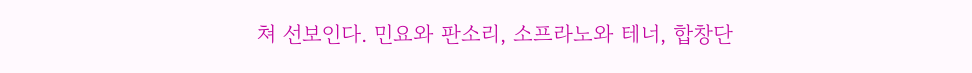쳐 선보인다. 민요와 판소리, 소프라노와 테너, 합창단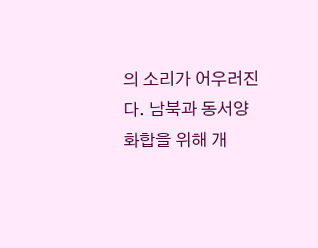의 소리가 어우러진다. 남북과 동서양 화합을 위해 개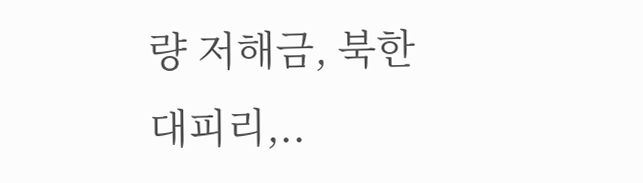량 저해금, 북한대피리,..